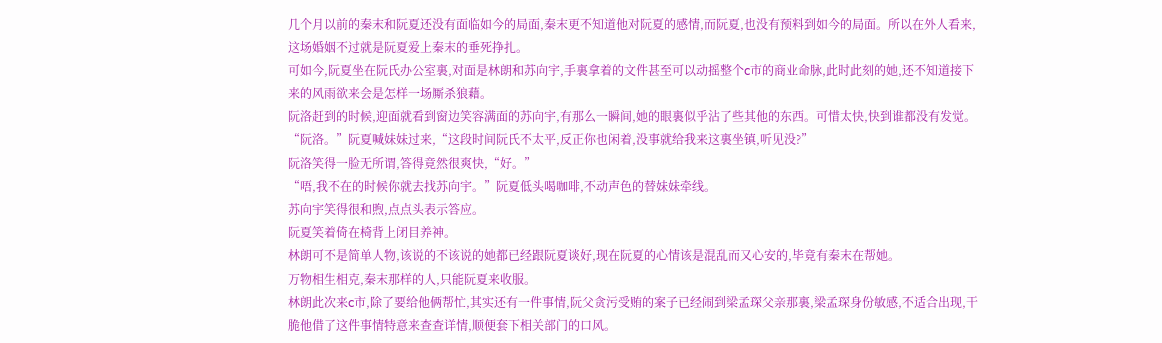几个月以前的秦末和阮夏还没有面临如今的局面,秦末更不知道他对阮夏的感情,而阮夏,也没有预料到如今的局面。所以在外人看来,这场婚姻不过就是阮夏爱上秦末的垂死挣扎。
可如今,阮夏坐在阮氏办公室裏,对面是林朗和苏向宇,手裏拿着的文件甚至可以动摇整个c市的商业命脉,此时此刻的她,还不知道接下来的风雨欲来会是怎样一场厮杀狼藉。
阮洛赶到的时候,迎面就看到窗边笑容满面的苏向宇,有那么一瞬间,她的眼裏似乎沾了些其他的东西。可惜太快,快到谁都没有发觉。
“阮洛。”阮夏喊妹妹过来,“这段时间阮氏不太平,反正你也闲着,没事就给我来这裏坐镇,听见没?”
阮洛笑得一脸无所谓,答得竟然很爽快,“好。”
“唔,我不在的时候你就去找苏向宇。”阮夏低头喝咖啡,不动声色的替妹妹牵线。
苏向宇笑得很和煦,点点头表示答应。
阮夏笑着倚在椅背上闭目养神。
林朗可不是简单人物,该说的不该说的她都已经跟阮夏谈好,现在阮夏的心情该是混乱而又心安的,毕竟有秦末在帮她。
万物相生相克,秦末那样的人,只能阮夏来收服。
林朗此次来c市,除了要给他俩帮忙,其实还有一件事情,阮父贪污受贿的案子已经闹到梁孟琛父亲那裏,梁孟琛身份敏感,不适合出现,干脆他借了这件事情特意来查查详情,顺便套下相关部门的口风。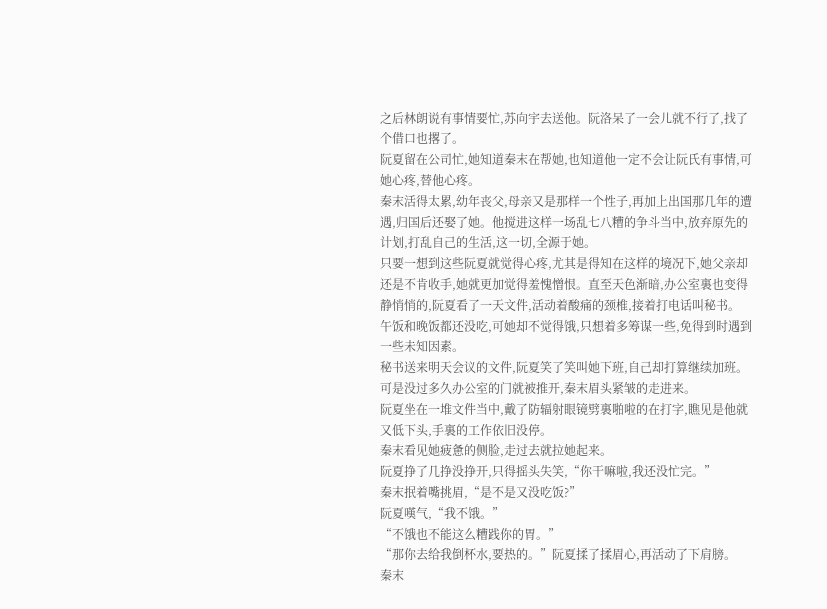之后林朗说有事情要忙,苏向宇去送他。阮洛呆了一会儿就不行了,找了个借口也撂了。
阮夏留在公司忙,她知道秦末在帮她,也知道他一定不会让阮氏有事情,可她心疼,替他心疼。
秦末活得太累,幼年丧父,母亲又是那样一个性子,再加上出国那几年的遭遇,归国后还娶了她。他搅进这样一场乱七八糟的争斗当中,放弃原先的计划,打乱自己的生活,这一切,全源于她。
只要一想到这些阮夏就觉得心疼,尤其是得知在这样的境况下,她父亲却还是不肯收手,她就更加觉得羞愧憎恨。直至天色渐暗,办公室裏也变得静悄悄的,阮夏看了一天文件,活动着酸痛的颈椎,接着打电话叫秘书。
午饭和晚饭都还没吃,可她却不觉得饿,只想着多筹谋一些,免得到时遇到一些未知因素。
秘书送来明天会议的文件,阮夏笑了笑叫她下班,自己却打算继续加班。
可是没过多久办公室的门就被推开,秦末眉头紧皱的走进来。
阮夏坐在一堆文件当中,戴了防辐射眼镜劈裏啪啦的在打字,瞧见是他就又低下头,手裏的工作依旧没停。
秦末看见她疲惫的侧脸,走过去就拉她起来。
阮夏挣了几挣没挣开,只得摇头失笑,“你干嘛啦,我还没忙完。”
秦末抿着嘴挑眉,“是不是又没吃饭?”
阮夏嘆气,“我不饿。”
“不饿也不能这么糟践你的胃。”
“那你去给我倒杯水,要热的。”阮夏揉了揉眉心,再活动了下肩膀。
秦末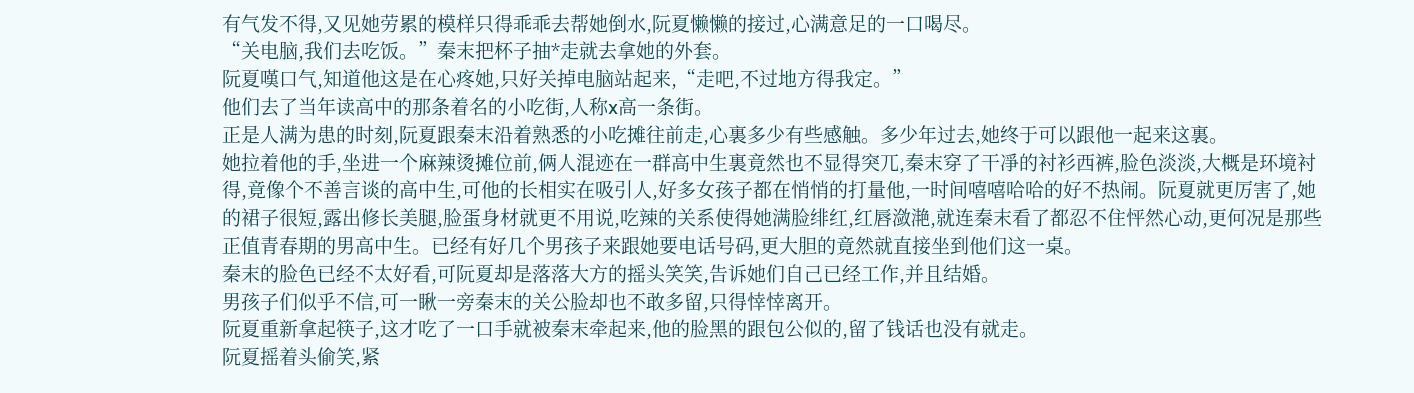有气发不得,又见她劳累的模样只得乖乖去帮她倒水,阮夏懒懒的接过,心满意足的一口喝尽。
“关电脑,我们去吃饭。”秦末把杯子抽*走就去拿她的外套。
阮夏嘆口气,知道他这是在心疼她,只好关掉电脑站起来,“走吧,不过地方得我定。”
他们去了当年读高中的那条着名的小吃街,人称x高一条街。
正是人满为患的时刻,阮夏跟秦末沿着熟悉的小吃摊往前走,心裏多少有些感触。多少年过去,她终于可以跟他一起来这裏。
她拉着他的手,坐进一个麻辣烫摊位前,俩人混迹在一群高中生裏竟然也不显得突兀,秦末穿了干凈的衬衫西裤,脸色淡淡,大概是环境衬得,竟像个不善言谈的高中生,可他的长相实在吸引人,好多女孩子都在悄悄的打量他,一时间嘻嘻哈哈的好不热闹。阮夏就更厉害了,她的裙子很短,露出修长美腿,脸蛋身材就更不用说,吃辣的关系使得她满脸绯红,红唇潋滟,就连秦末看了都忍不住怦然心动,更何况是那些正值青春期的男高中生。已经有好几个男孩子来跟她要电话号码,更大胆的竟然就直接坐到他们这一桌。
秦末的脸色已经不太好看,可阮夏却是落落大方的摇头笑笑,告诉她们自己已经工作,并且结婚。
男孩子们似乎不信,可一瞅一旁秦末的关公脸却也不敢多留,只得悻悻离开。
阮夏重新拿起筷子,这才吃了一口手就被秦末牵起来,他的脸黑的跟包公似的,留了钱话也没有就走。
阮夏摇着头偷笑,紧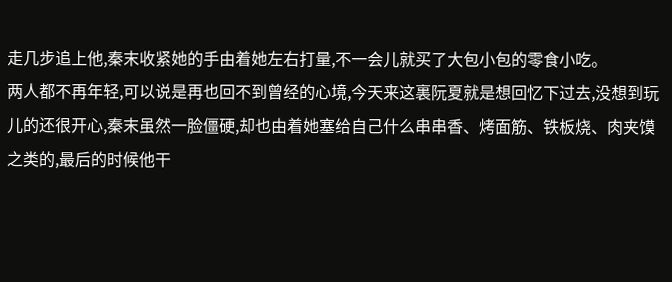走几步追上他,秦末收紧她的手由着她左右打量,不一会儿就买了大包小包的零食小吃。
两人都不再年轻,可以说是再也回不到曾经的心境,今天来这裏阮夏就是想回忆下过去,没想到玩儿的还很开心,秦末虽然一脸僵硬,却也由着她塞给自己什么串串香、烤面筋、铁板烧、肉夹馍之类的,最后的时候他干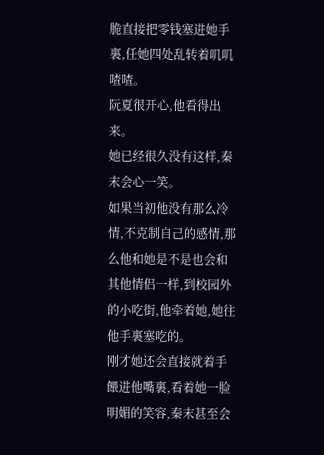脆直接把零钱塞进她手裏,任她四处乱转着叽叽喳喳。
阮夏很开心,他看得出来。
她已经很久没有这样,秦末会心一笑。
如果当初他没有那么冷情,不克制自己的感情,那么他和她是不是也会和其他情侣一样,到校园外的小吃街,他牵着她,她往他手裏塞吃的。
刚才她还会直接就着手餵进他嘴裏,看着她一脸明媚的笑容,秦末甚至会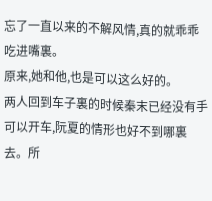忘了一直以来的不解风情,真的就乖乖吃进嘴裏。
原来,她和他,也是可以这么好的。
两人回到车子裏的时候秦末已经没有手可以开车,阮夏的情形也好不到哪裏去。所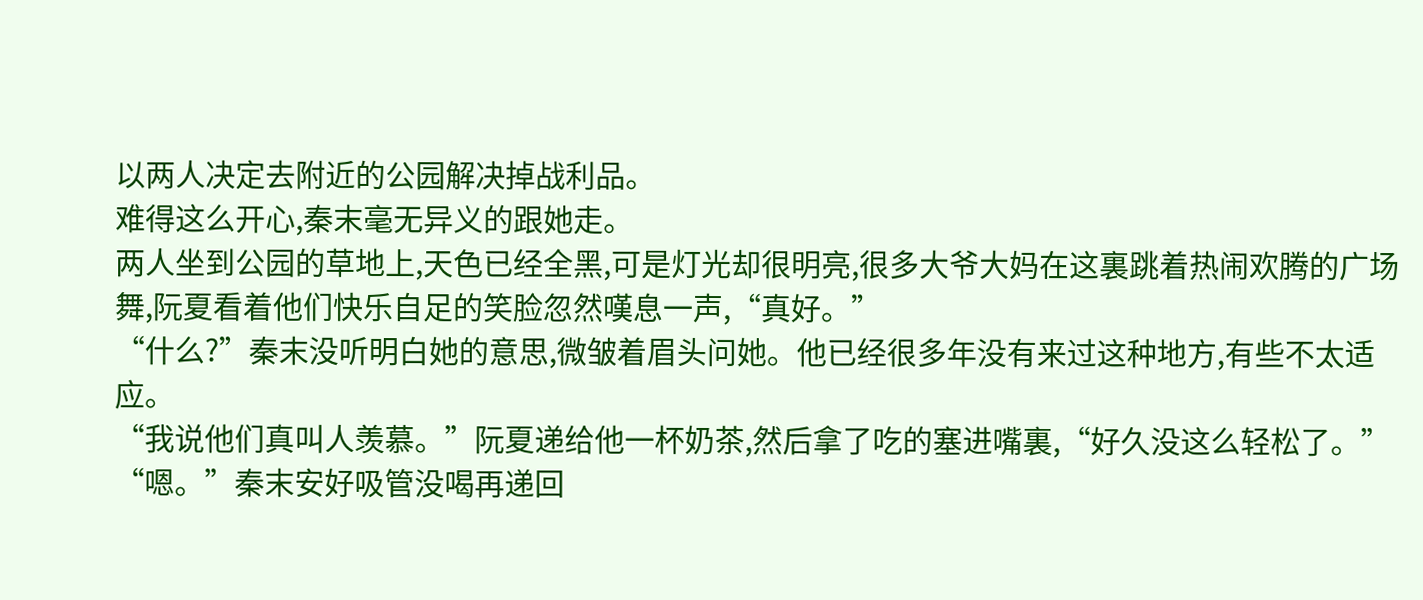以两人决定去附近的公园解决掉战利品。
难得这么开心,秦末毫无异义的跟她走。
两人坐到公园的草地上,天色已经全黑,可是灯光却很明亮,很多大爷大妈在这裏跳着热闹欢腾的广场舞,阮夏看着他们快乐自足的笑脸忽然嘆息一声,“真好。”
“什么?”秦末没听明白她的意思,微皱着眉头问她。他已经很多年没有来过这种地方,有些不太适应。
“我说他们真叫人羡慕。”阮夏递给他一杯奶茶,然后拿了吃的塞进嘴裏,“好久没这么轻松了。”
“嗯。”秦末安好吸管没喝再递回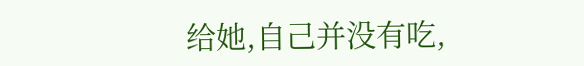给她,自己并没有吃,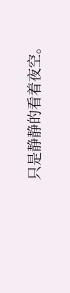只是静静的看着夜空。